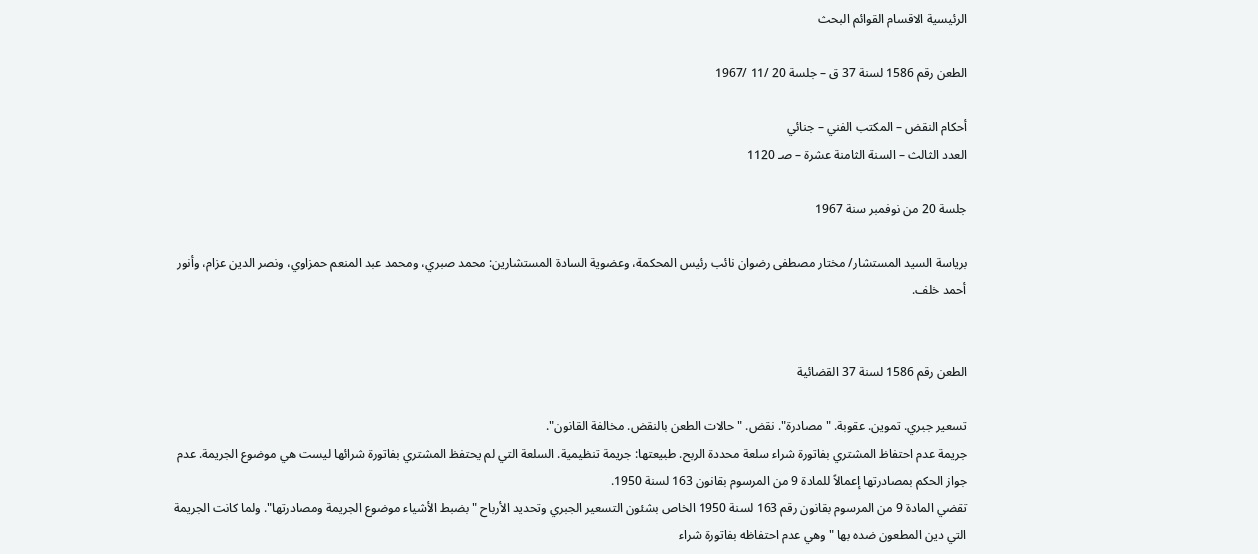الرئيسية الاقسام القوائم البحث

الطعن رقم 1586 لسنة 37 ق – جلسة 20 /11 /1967

أحكام النقض – المكتب الفني – جنائي
العدد الثالث – السنة الثامنة عشرة – صـ 1120

جلسة 20 من نوفمبر سنة 1967

برياسة السيد المستشار/ مختار مصطفى رضوان نائب رئيس المحكمة، وعضوية السادة المستشارين: محمد صبري، ومحمد عبد المنعم حمزاوي، ونصر الدين عزام، وأنور أحمد خلف.


الطعن رقم 1586 لسنة 37 القضائية

تسعير جبري. تموين. عقوبة. "مصادرة". نقض. "حالات الطعن بالنقض. مخالفة القانون".
جريمة عدم احتفاظ المشتري بفاتورة شراء سلعة محددة الربح. طبيعتها: جريمة تنظيمية. السلعة التي لم يحتفظ المشتري بفاتورة شرائها ليست هي موضوع الجريمة. عدم جواز الحكم بمصادرتها إعمالاً للمادة 9 من المرسوم بقانون 163 لسنة 1950.
تقضي المادة 9 من المرسوم بقانون رقم 163 لسنة 1950 الخاص بشئون التسعير الجبري وتحديد الأرباح "بضبط الأشياء موضوع الجريمة ومصادرتها". ولما كانت الجريمة التي دين المطعون ضده بها "وهي عدم احتفاظه بفاتورة شراء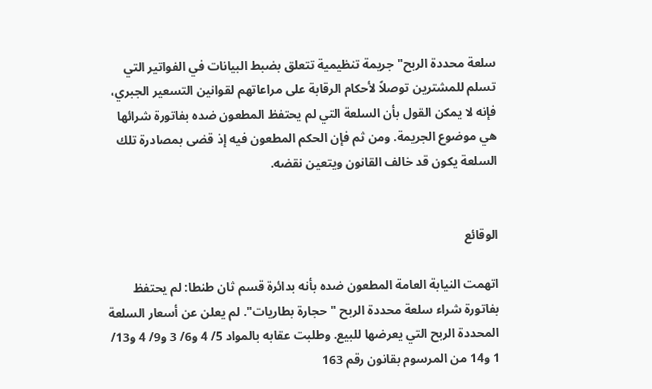سلعة محددة الربح" جريمة تنظيمية تتعلق بضبط البيانات في الفواتير التي تسلم للمشترين توصلاً لأحكام الرقابة على مراعاتهم لقوانين التسعير الجبري، فإنه لا يمكن القول بأن السلعة التي لم يحتفظ المطعون ضده بفاتورة شرائها هي موضوع الجريمة. ومن ثم فإن الحكم المطعون فيه إذ قضى بمصادرة تلك السلعة يكون قد خالف القانون ويتعين نقضه.


الوقائع

اتهمت النيابة العامة المطعون ضده بأنه بدائرة قسم ثان طنطا: لم يحتفظ بفاتورة شراء سلعة محددة الربح "حجارة بطاريات". لم يعلن عن أسعار السلعة المحددة الربح التي يعرضها للبيع. وطلبت عقابه بالمواد 5/ 4 و6/ 3 و9/ 4 و13/ 1 و14 من المرسوم بقانون رقم 163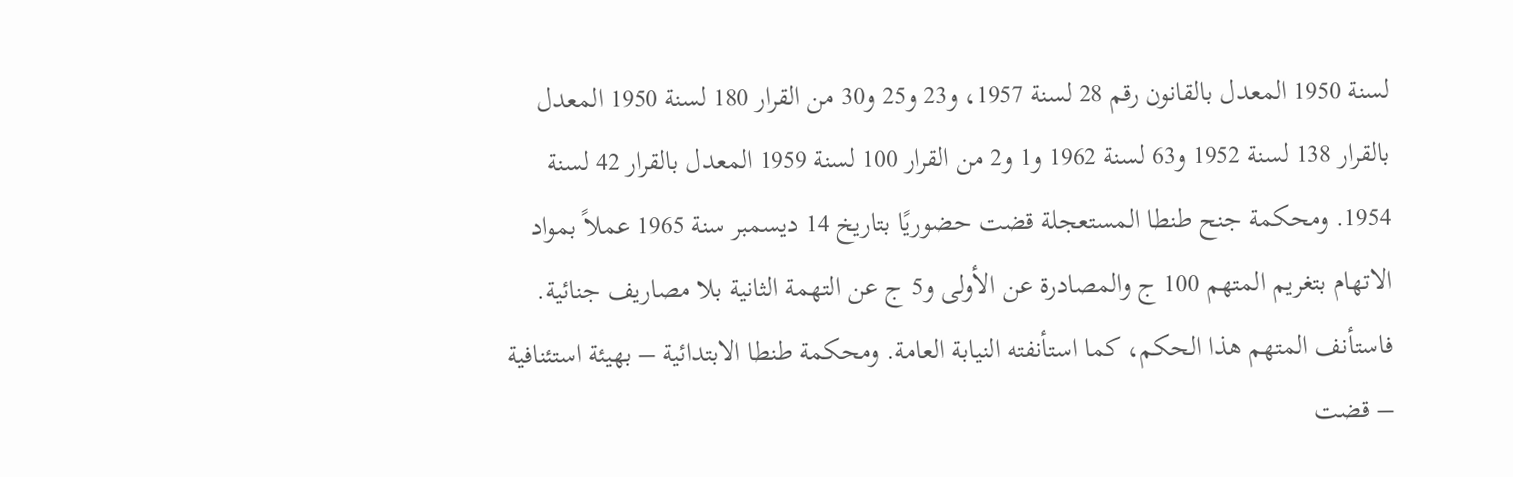لسنة 1950 المعدل بالقانون رقم 28 لسنة 1957، و23 و25 و30 من القرار 180 لسنة 1950 المعدل بالقرار 138 لسنة 1952 و63 لسنة 1962 و1 و2 من القرار 100 لسنة 1959 المعدل بالقرار 42 لسنة 1954. ومحكمة جنح طنطا المستعجلة قضت حضوريًا بتاريخ 14 ديسمبر سنة 1965 عملاً بمواد الاتهام بتغريم المتهم 100 ج والمصادرة عن الأولى و5 ج عن التهمة الثانية بلا مصاريف جنائية. فاستأنف المتهم هذا الحكم، كما استأنفته النيابة العامة. ومحكمة طنطا الابتدائية – بهيئة استئنافية – قضت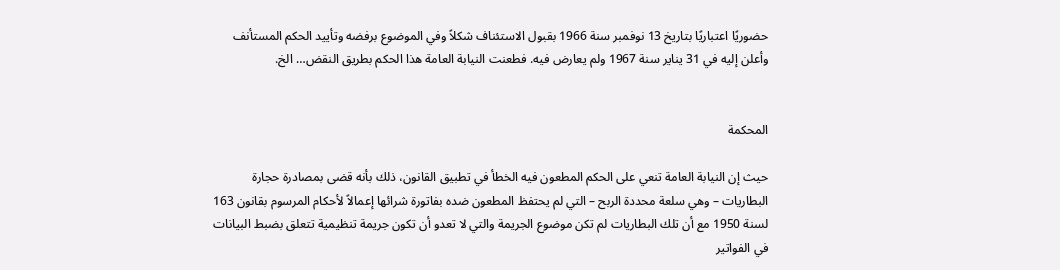حضوريًا اعتباريًا بتاريخ 13 نوفمبر سنة 1966 بقبول الاستئناف شكلاً وفي الموضوع برفضه وتأييد الحكم المستأنف وأعلن إليه في 31 يناير سنة 1967 ولم يعارض فيه. فطعنت النيابة العامة هذا الحكم بطريق النقض… الخ.


المحكمة

حيث إن النيابة العامة تنعي على الحكم المطعون فيه الخطأ في تطبيق القانون، ذلك بأنه قضى بمصادرة حجارة البطاريات – وهي سلعة محددة الربح – التي لم يحتفظ المطعون ضده بفاتورة شرائها إعمالاً لأحكام المرسوم بقانون 163 لسنة 1950 مع أن تلك البطاريات لم تكن موضوع الجريمة والتي لا تعدو أن تكون جريمة تنظيمية تتعلق بضبط البيانات في الفواتير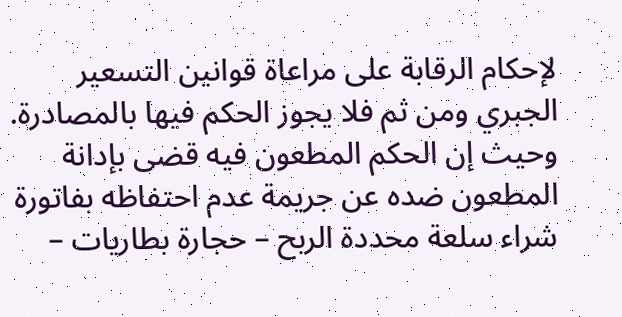لإحكام الرقابة على مراعاة قوانين التسعير الجبري ومن ثم فلا يجوز الحكم فيها بالمصادرة.
وحيث إن الحكم المطعون فيه قضى بإدانة المطعون ضده عن جريمة عدم احتفاظه بفاتورة شراء سلعة محددة الربح – حجارة بطاريات –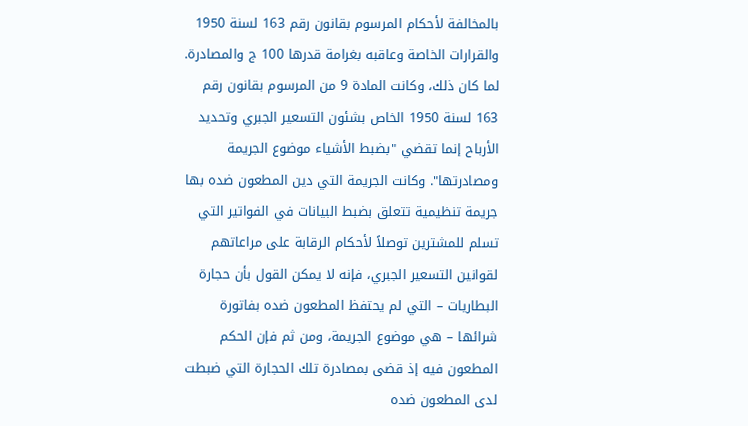بالمخالفة لأحكام المرسوم بقانون رقم 163 لسنة 1950 والقرارات الخاصة وعاقبه بغرامة قدرها 100 ج والمصادرة. لما كان ذلك، وكانت المادة 9 من المرسوم بقانون رقم 163 لسنة 1950 الخاص بشئون التسعير الجبري وتحديد الأرباح إنما تقضي "بضبط الأشياء موضوع الجريمة ومصادرتها". وكانت الجريمة التي دين المطعون ضده بها جريمة تنظيمية تتعلق بضبط البيانات في الفواتير التي تسلم للمشترين توصلاً لأحكام الرقابة على مراعاتهم لقوانين التسعير الجبري، فإنه لا يمكن القول بأن حجارة البطاريات – التي لم يحتفظ المطعون ضده بفاتورة شرائها – هي موضوع الجريمة، ومن ثم فإن الحكم المطعون فيه إذ قضى بمصادرة تلك الحجارة التي ضبطت لدى المطعون ضده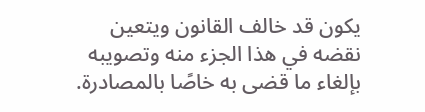يكون قد خالف القانون ويتعين نقضه في هذا الجزء منه وتصويبه بإلغاء ما قضى به خاصًا بالمصادرة.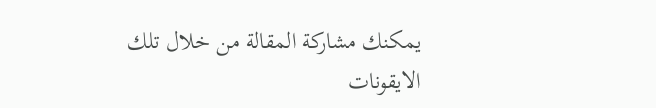يمكنك مشاركة المقالة من خلال تلك الايقونات